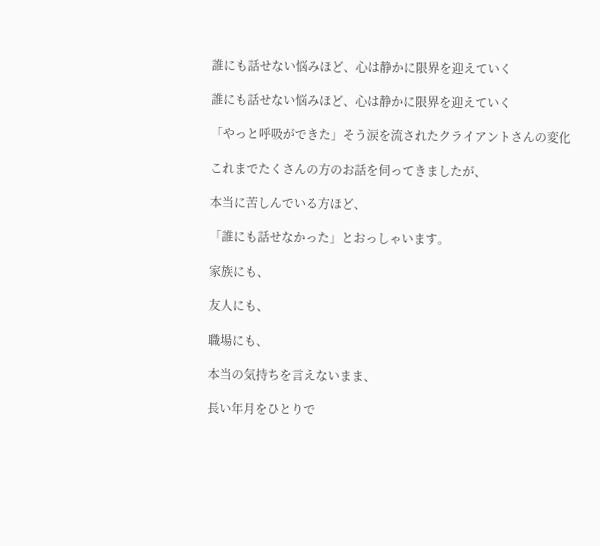誰にも話せない悩みほど、心は静かに限界を迎えていく

誰にも話せない悩みほど、心は静かに限界を迎えていく

「やっと呼吸ができた」そう涙を流されたクライアントさんの変化

これまでたくさんの方のお話を伺ってきましたが、

本当に苦しんでいる方ほど、

「誰にも話せなかった」とおっしゃいます。

家族にも、

友人にも、

職場にも、

本当の気持ちを言えないまま、

長い年月をひとりで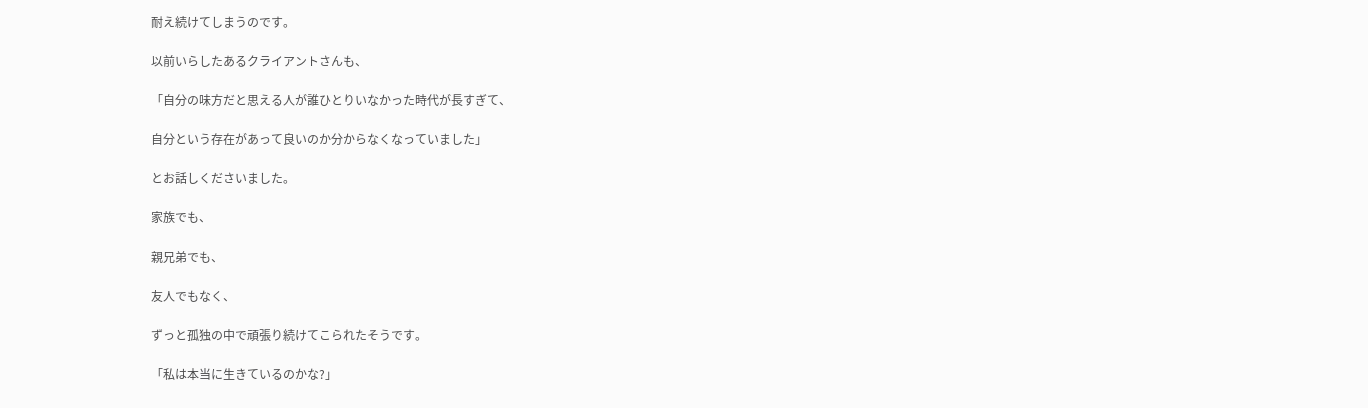耐え続けてしまうのです。

以前いらしたあるクライアントさんも、

「自分の味方だと思える人が誰ひとりいなかった時代が長すぎて、

自分という存在があって良いのか分からなくなっていました」

とお話しくださいました。

家族でも、

親兄弟でも、

友人でもなく、

ずっと孤独の中で頑張り続けてこられたそうです。

「私は本当に生きているのかな?」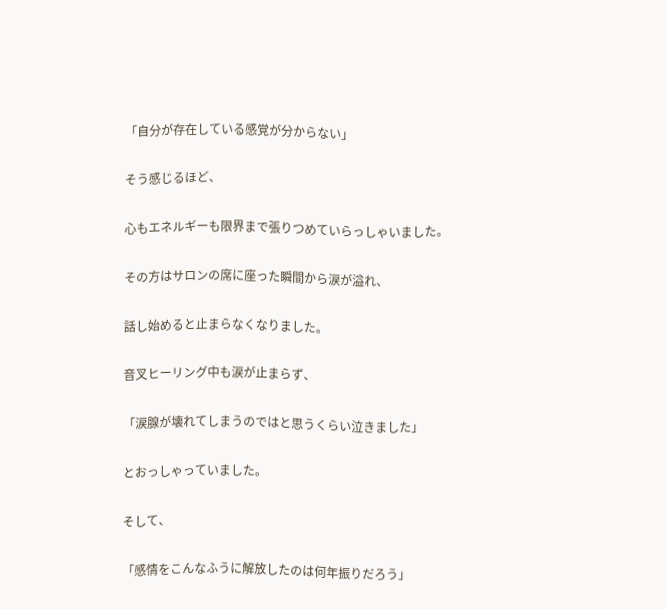「自分が存在している感覚が分からない」

そう感じるほど、

心もエネルギーも限界まで張りつめていらっしゃいました。

その方はサロンの席に座った瞬間から涙が溢れ、

話し始めると止まらなくなりました。

音叉ヒーリング中も涙が止まらず、

「涙腺が壊れてしまうのではと思うくらい泣きました」

とおっしゃっていました。

そして、

「感情をこんなふうに解放したのは何年振りだろう」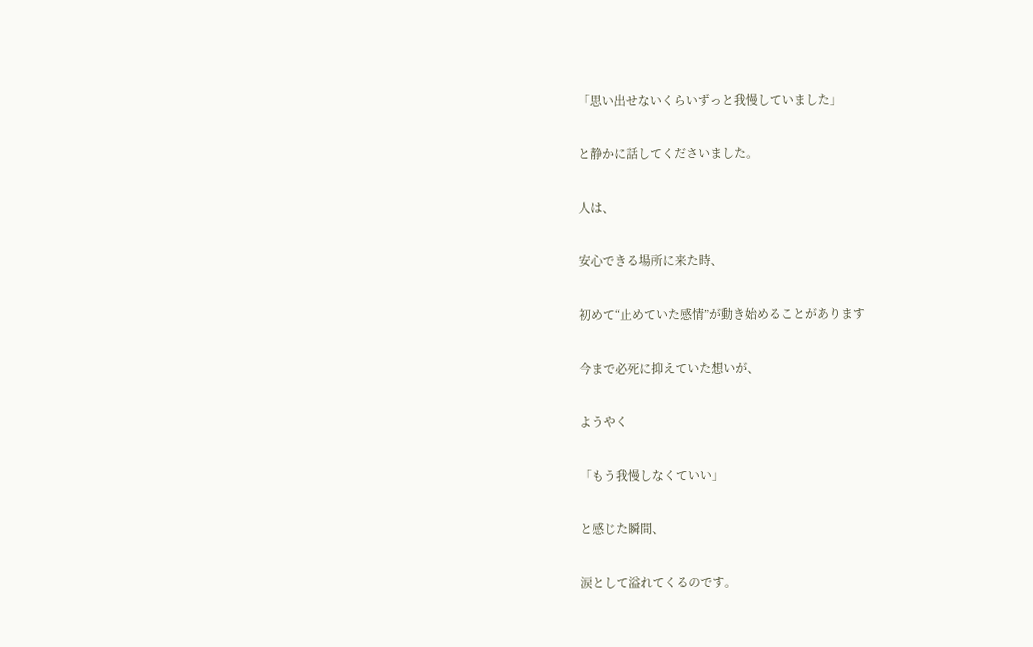「思い出せないくらいずっと我慢していました」

と静かに話してくださいました。

人は、

安心できる場所に来た時、

初めて“止めていた感情”が動き始めることがあります

今まで必死に抑えていた想いが、

ようやく

「もう我慢しなくていい」

と感じた瞬間、

涙として溢れてくるのです。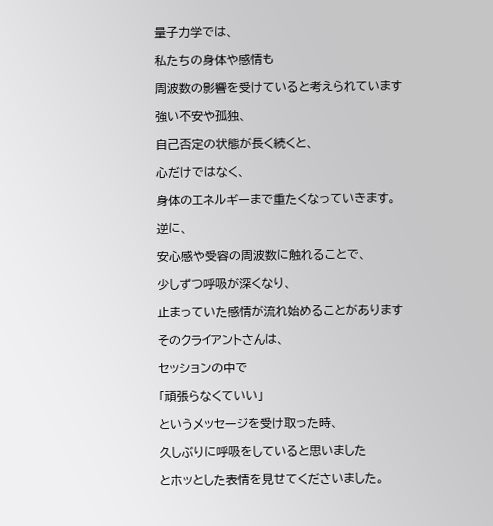量子力学では、

私たちの身体や感情も

周波数の影響を受けていると考えられています

強い不安や孤独、

自己否定の状態が長く続くと、

心だけではなく、

身体のエネルギーまで重たくなっていきます。

逆に、

安心感や受容の周波数に触れることで、

少しずつ呼吸が深くなり、

止まっていた感情が流れ始めることがあります

そのクライアントさんは、

セッションの中で

「頑張らなくていい」

というメッセージを受け取った時、

久しぶりに呼吸をしていると思いました

とホッとした表情を見せてくださいました。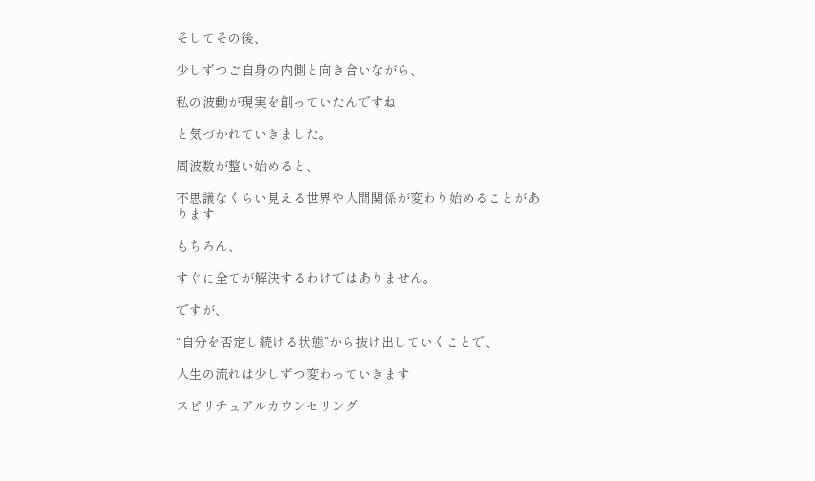そしてその後、

少しずつご自身の内側と向き合いながら、

私の波動が現実を創っていたんですね

と気づかれていきました。

周波数が整い始めると、

不思議なくらい見える世界や人間関係が変わり始めることがあります

もちろん、

すぐに全てが解決するわけではありません。

ですが、

“自分を否定し続ける状態”から抜け出していくことで、

人生の流れは少しずつ変わっていきます

スピリチュアルカウンセリング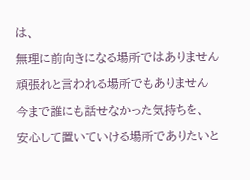は、

無理に前向きになる場所ではありません

頑張れと言われる場所でもありません

今まで誰にも話せなかった気持ちを、

安心して置いていける場所でありたいと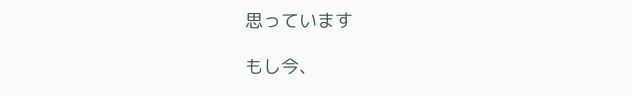思っています

もし今、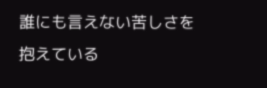誰にも言えない苦しさを抱えている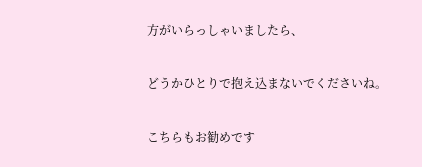方がいらっしゃいましたら、

どうかひとりで抱え込まないでくださいね。

こちらもお勧めです